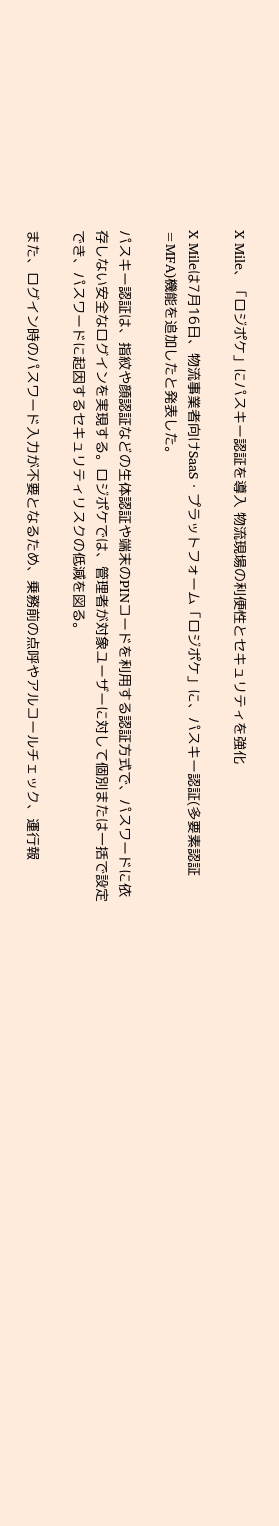X Mile、「ロジポケ」にパスキー認証を導入 物流現場の利便性とセキュリティを強化

X Mileは7月16日、物流事業者向けSaaS・プラットフォーム「ロジポケ」に、パスキー認証(多要素認証=MFA)機能を追加したと発表した。

パスキー認証は、指紋や顔認証などの生体認証や端末のPINコードを利用する認証方式で、パスワードに依存しない安全なログインを実現する。ロジポケでは、管理者が対象ユーザーに対して個別または一括で設定でき、パスワードに起因するセキュリティリスクの低減を図る。

また、ログイン時のパスワード入力が不要となるため、乗務前の点呼やアルコールチェック、運行報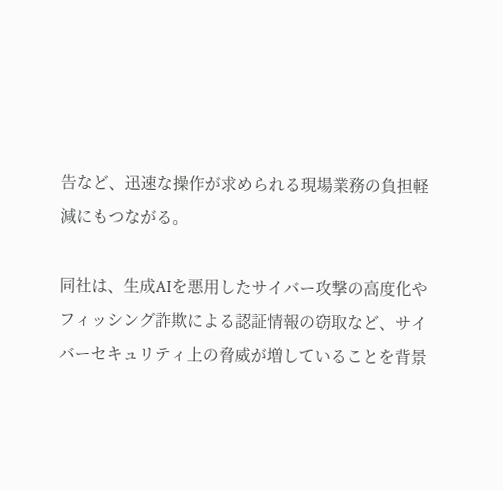告など、迅速な操作が求められる現場業務の負担軽減にもつながる。

同社は、生成AIを悪用したサイバー攻撃の高度化やフィッシング詐欺による認証情報の窃取など、サイバーセキュリティ上の脅威が増していることを背景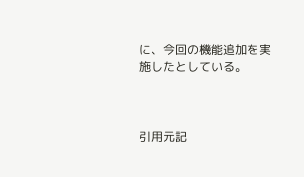に、今回の機能追加を実施したとしている。



引用元記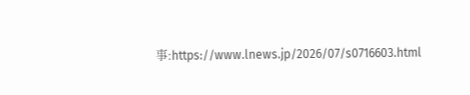事:https://www.lnews.jp/2026/07/s0716603.html